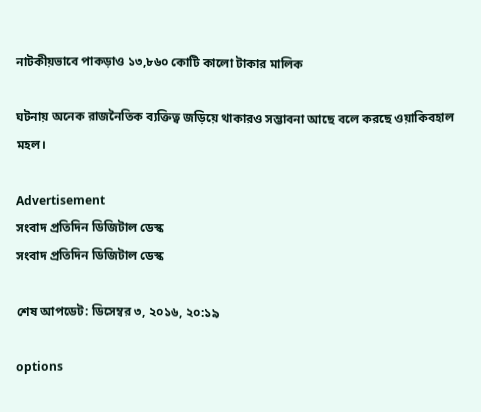নাটকীয়ভাবে পাকড়াও ১৩,৮৬০ কোটি কালো টাকার মালিক

ঘটনায় অনেক রাজনৈতিক ব্যক্তিত্ব জড়িয়ে থাকারও সম্ভাবনা আছে বলে করছে ওয়াকিবহাল মহল।

Advertisement
সংবাদ প্রতিদিন ডিজিটাল ডেস্ক
সংবাদ প্রতিদিন ডিজিটাল ডেস্ক

শেষ আপডেট: ডিসেম্বর ৩, ২০১৬, ২০:১৯

options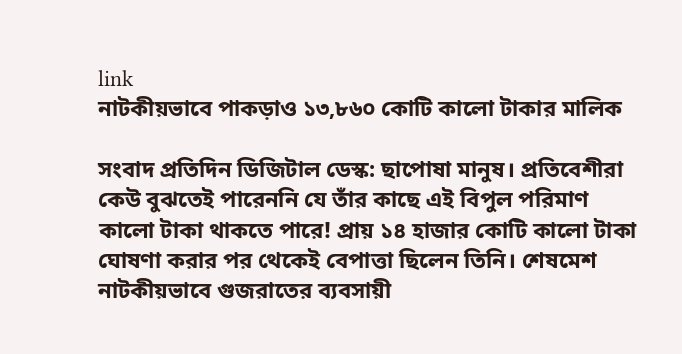link
নাটকীয়ভাবে পাকড়াও ১৩,৮৬০ কোটি কালো টাকার মালিক

সংবাদ প্রতিদিন ডিজিটাল ডেস্ক: ছাপোষা মানুষ। প্রতিবেশীরা কেউ বুঝতেই পারেননি যে তাঁর কাছে এই বিপুল পরিমাণ কালো টাকা থাকতে পারে! প্রায় ১৪ হাজার কোটি কালো টাকা ঘোষণা করার পর থেকেই বেপাত্তা ছিলেন তিনি। শেষমেশ নাটকীয়ভাবে গুজরাতের ব্যবসায়ী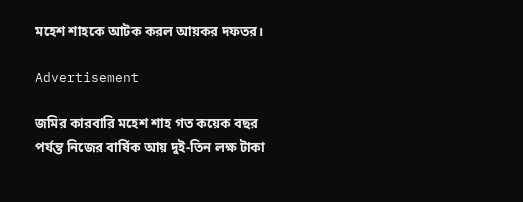মহেশ শাহকে আটক করল আয়কর দফতর।

Advertisement

জমির কারবারি মহেশ শাহ গত কয়েক বছর পর্যন্ত নিজের বার্ষিক আয় দুই-তিন লক্ষ টাকা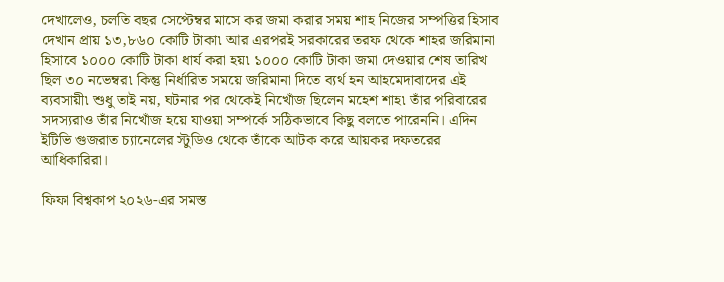দেখালেও, চলতি বছর সেপ্টেম্বর মাসে কর জমা করার সময় শাহ নিজের সম্পত্তির হিসাব দেখান প্রায় ১৩,৮৬০ কোটি টাকা৷ আর এরপরই সরকারের তরফ থেকে শাহর জরিমানা হিসাবে ১০০০ কোটি টাকা ধার্য করা হয়৷ ১০০০ কোটি টাকা জমা দেওয়ার শেষ তারিখ ছিল ৩০ নভেম্বর৷ কিন্তু নির্ধারিত সময়ে জরিমানা দিতে ব্যর্থ হন আহমেদাবাদের এই ব্যবসায়ী৷ শুধু তাই নয়, ঘটনার পর থেকেই নিখোঁজ ছিলেন মহেশ শাহ৷ তাঁর পরিবারের সদস্যরাও তাঁর নিখোঁজ হয়ে যাওয়া সম্পর্কে সঠিকভাবে কিছু বলতে পারেননি। এদিন ইটিভি গুজরাত চ্যানেলের স্টুডিও থেকে তাঁকে আটক করে আয়কর দফতরের আধিকারিরা।

ফিফা বিশ্বকাপ ২০২৬-এর সমস্ত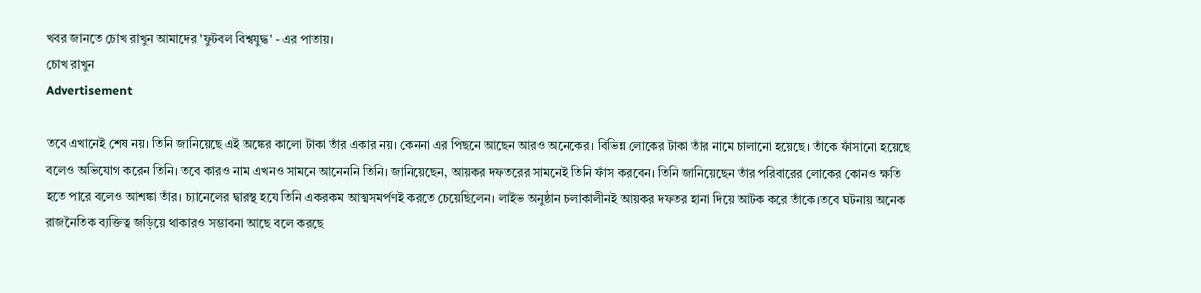খবর জানতে চোখ রাখুন আমাদের 'ফুটবল বিশ্বযুদ্ধ' - এর পাতায়।
চোখ রাখুন
Advertisement

তবে এখানেই শেষ নয়। তিনি জানিয়েছে এই অঙ্কের কালো টাকা তাঁর একার নয়। কেননা এর পিছনে আছেন আরও অনেকের। বিভিন্ন লোকের টাকা তাঁর নামে চালানো হয়েছে। তাঁকে ফাঁসানো হয়েছে বলেও অভিযোগ করেন তিনি। তবে কারও নাম এখনও সামনে আনেননি তিনি। জানিয়েছেন, আয়কর দফতরের সামনেই তিনি ফাঁস করবেন। তিনি জানিয়েছেন তাঁর পরিবারের লোকের কোনও ক্ষতি হতে পারে বলেও আশঙ্কা তাঁর। চ্যানেলের দ্বারস্থ হযে তিনি একরকম আত্মসমর্পণই করতে চেয়েছিলেন। লাইভ অনুষ্ঠান চলাকালীনই আয়কর দফতর হানা দিয়ে আটক করে তাঁকে।তবে ঘটনায় অনেক রাজনৈতিক ব্যক্তিত্ব জড়িয়ে থাকারও সম্ভাবনা আছে বলে করছে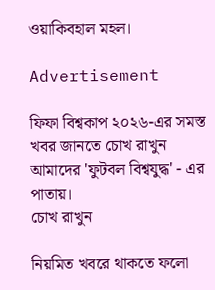ওয়াকিবহাল মহল।

Advertisement

ফিফা বিশ্বকাপ ২০২৬-এর সমস্ত খবর জানতে চোখ রাখুন আমাদের 'ফুটবল বিশ্বযুদ্ধ' - এর পাতায়।
চোখ রাখুন

নিয়মিত খবরে থাকতে ফলো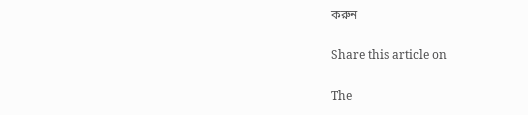করুন

Share this article on

The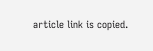article link is copied.